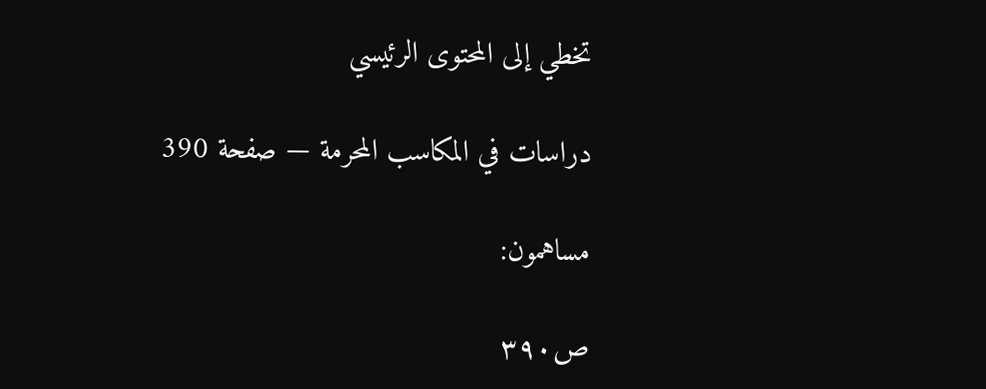تخطي إلى المحتوى الرئيسي

دراسات في المكاسب المحرمة — صفحة 390

مساهمون:

ص٣٩٠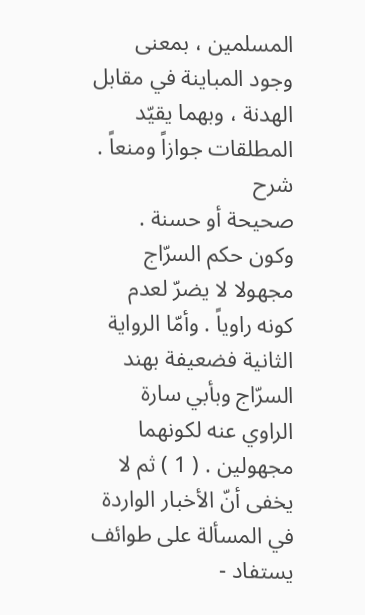المسلمين ، بمعنى وجود المباينة في مقابل الهدنة ، وبهما يقيّد المطلقات جوازاً ومنعاً .
شرح
صحيحة أو حسنة . وكون حكم السرّاج مجهولا لا يضرّ لعدم كونه راوياً . وأمّا الرواية الثانية فضعيفة بهند السرّاج وبأبي سارة الراوي عنه لكونهما مجهولين . ( 1 ) ثم لا يخفى أنّ الأخبار الواردة في المسألة على طوائف يستفاد -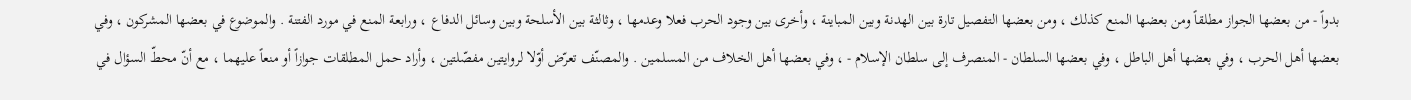بدواً - من بعضها الجواز مطلقاً ومن بعضها المنع كذلك ، ومن بعضها التفصيل تارة بين الهدنة وبين المباينة ، وأخرى بين وجود الحرب فعلا وعدمها ، وثالثة بين الأسلحة وبين وسائل الدفاع ، ورابعة المنع في مورد الفتنة . والموضوع في بعضها المشركون ، وفي بعضها أهل الحرب ، وفي بعضها أهل الباطل ، وفي بعضها السلطان - المنصرف إلى سلطان الإسلام - ، وفي بعضها أهل الخلاف من المسلمين . والمصنّف تعرّض أوّلا لروايتين مفصّلتين ، وأراد حمل المطلقات جوازاً أو منعاً عليهما ، مع أنّ محطّ السؤال في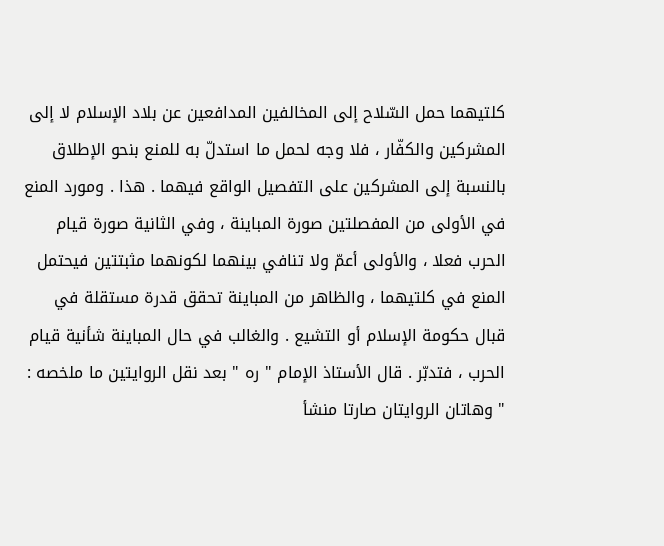كلتيهما حمل السّلاح إلى المخالفين المدافعين عن بلاد الإسلام لا إلى المشركين والكفّار ، فلا وجه لحمل ما استدلّ به للمنع بنحو الإطلاق بالنسبة إلى المشركين على التفصيل الواقع فيهما . هذا . ومورد المنع في الأولى من المفصلتين صورة المباينة ، وفي الثانية صورة قيام الحرب فعلا ، والأولى أعمّ ولا تنافي بينهما لكونهما مثبتتين فيحتمل المنع في كلتيهما ، والظاهر من المباينة تحقق قدرة مستقلة في قبال حكومة الإسلام أو التشيع . والغالب في حال المباينة شأنية قيام الحرب ، فتدبّر . قال الأستاذ الإمام " ره " بعد نقل الروايتين ما ملخصه : " وهاتان الروايتان صارتا منشأ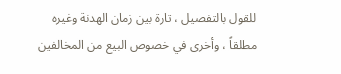للقول بالتفصيل ، تارة بين زمان الهدنة وغيره مطلقاً ، وأخرى في خصوص البيع من المخالفين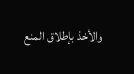والأخذ بإطلاق المنع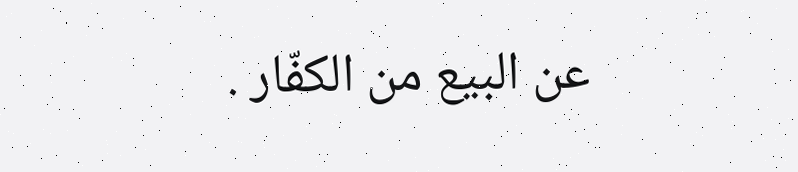عن البيع من الكفّار .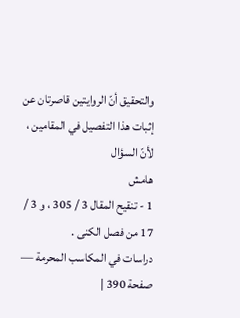والتحقيق أنّ الروايتين قاصرتان عن إثبات هذا التفصيل في المقامين ، لأنّ السؤال
هامش
1 - تنقيح المقال 3 / 305 ، و 3 / 17 من فصل الكنى .
دراسات في المكاسب المحرمة — صفحة 390 |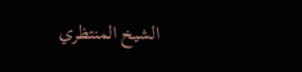الشيخ المنتظري